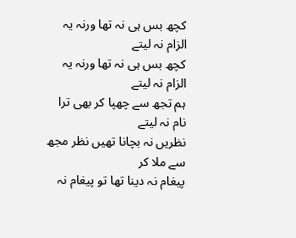کچھ بس ہی نہ تھا ورنہ یہ الزام نہ لیتے
کچھ بس ہی نہ تھا ورنہ یہ الزام نہ لیتے
ہم تجھ سے چھپا کر بھی ترا نام نہ لیتے
نظریں نہ بچانا تھیں نظر مجھ سے ملا کر
پیغام نہ دینا تھا تو پیغام نہ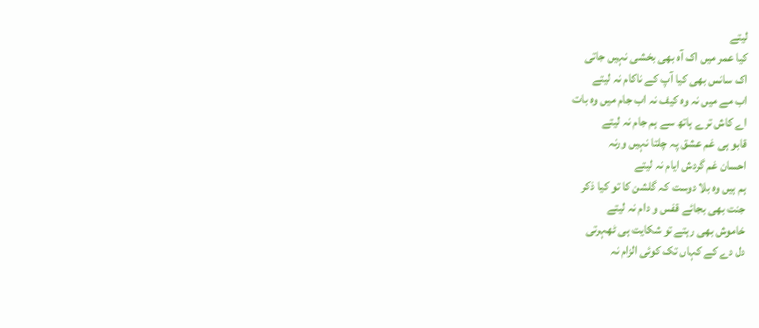لیتے
کیا عمر میں اک آہ بھی بخشی نہیں جاتی
اک سانس بھی کیا آپ کے ناکام نہ لیتے
اب مے میں نہ وہ کیف نہ اب جام میں وہ بات
اے کاش ترے ہاتھ سے ہم جام نہ لیتے
قابو ہی غم عشق پہ چلتا نہیں ورنہ
احسان غم گردش ایام نہ لیتے
ہم ہیں وہ بلا دوست کہ گلشن کا تو کیا ذکر
جنت بھی بجائے قفس و دام نہ لیتے
خاموش بھی رہتے تو شکایت ہی ٹھہرتی
دل دے کے کہاں تک کوئی الزام نہ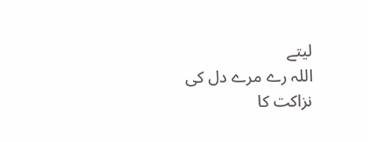لیتے
اللہ رے مرے دل کی نزاکت کا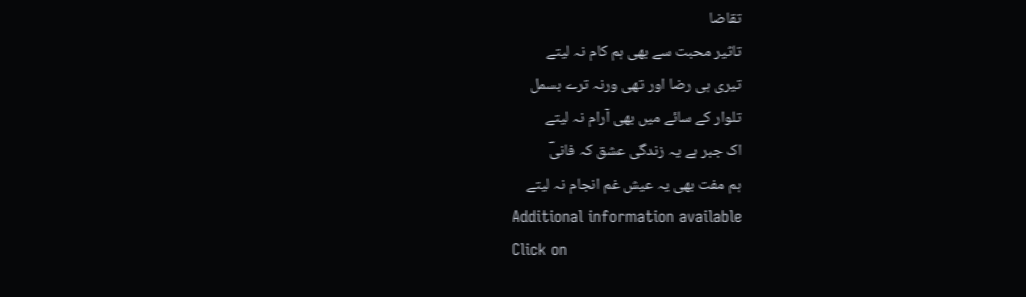تقاضا
تاثیر محبت سے بھی ہم کام نہ لیتے
تیری ہی رضا اور تھی ورنہ ترے بسمل
تلوار کے سائے میں بھی آرام نہ لیتے
اک جبر ہے یہ زندگی عشق کہ فانیؔ
ہم مفت بھی یہ عیش غم انجام نہ لیتے
Additional information available
Click on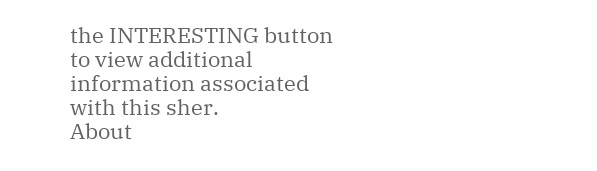the INTERESTING button to view additional information associated with this sher.
About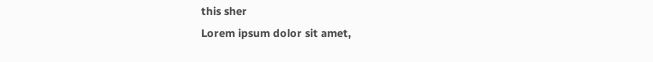this sher
Lorem ipsum dolor sit amet,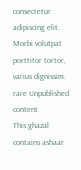consectetur adipiscing elit. Morbi volutpat porttitor tortor, varius dignissim.
rare Unpublished content
This ghazal contains ashaar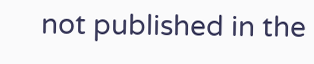not published in the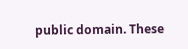public domain. These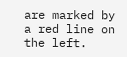are marked by a red line on the left.